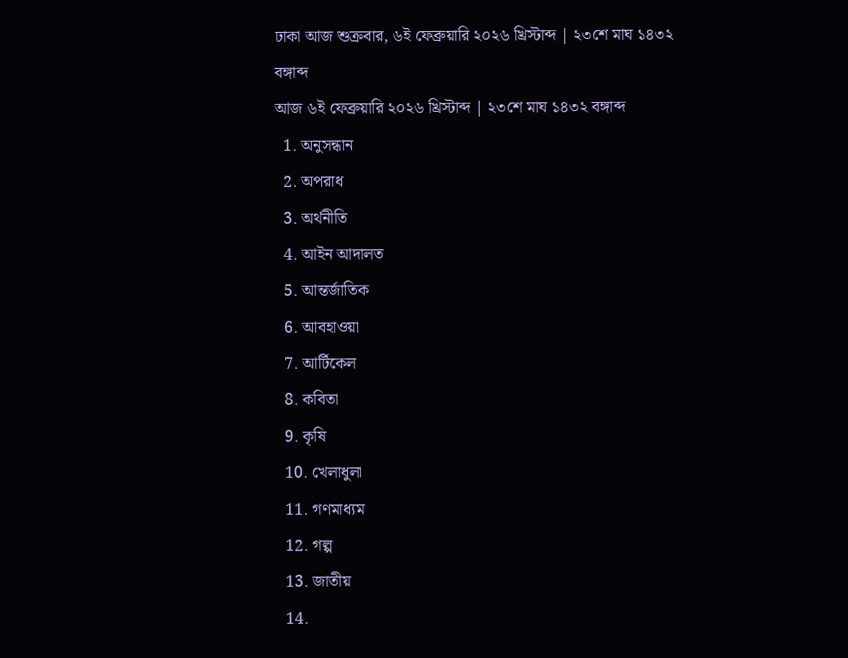ঢাকা আজ শুক্রবার, ৬ই ফেব্রুয়ারি ২০২৬ খ্রিস্টাব্দ | ২৩শে মাঘ ১৪৩২ বঙ্গাব্দ
আজ ৬ই ফেব্রুয়ারি ২০২৬ খ্রিস্টাব্দ | ২৩শে মাঘ ১৪৩২ বঙ্গাব্দ
  1. অনুসন্ধান
  2. অপরাধ
  3. অর্থনীতি
  4. আইন আদালত
  5. আন্তর্জাতিক
  6. আবহাওয়া
  7. আর্টিকেল
  8. কবিতা
  9. কৃষি
  10. খেলাধুলা
  11. গণমাধ্যম
  12. গল্প
  13. জাতীয়
  14.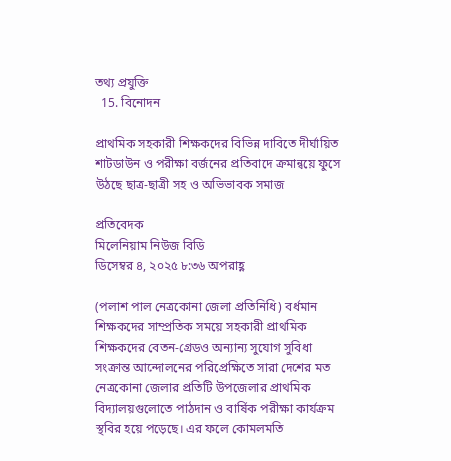তথ্য প্রযুক্তি
  15. বিনোদন

প্রাথমিক সহকারী শিক্ষকদের বিভিন্ন দাবিতে দীর্ঘায়িত শাটডাউন ও পরীক্ষা বর্জনের প্রতিবাদে ক্রমান্বয়ে ফুসে উঠছে ছাত্র-ছাত্রী সহ ও অভিভাবক সমাজ

প্রতিবেদক
মিলেনিয়াম নিউজ বিডি
ডিসেম্বর ৪, ২০২৫ ৮:৩৬ অপরাহ্ণ

(পলাশ পাল নেত্রকোনা জেলা প্রতিনিধি) বর্ধমান শিক্ষকদের সাম্প্রতিক সময়ে সহকারী প্রাথমিক শিক্ষকদের বেতন-গ্রেডও অন্যান্য সুযোগ সুবিধা সংক্রান্ত আন্দোলনের পরিপ্রেক্ষিতে সারা দেশের মত নেত্রকোনা জেলার প্রতিটি উপজেলার প্রাথমিক বিদ্যালয়গুলোতে পাঠদান ও বার্ষিক পরীক্ষা কার্যক্রম স্থবির হয়ে পড়েছে। এর ফলে কোমলমতি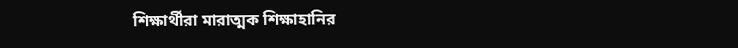শিক্ষার্থীরা মারাত্মক শিক্ষাহানির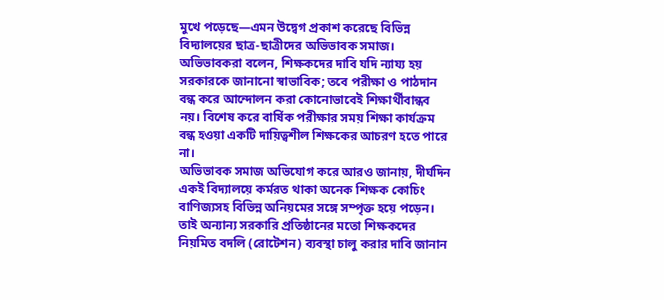মুখে পড়েছে—এমন উদ্বেগ প্রকাশ করেছে বিভিন্ন বিদ্যালয়ের ছাত্র-ছাত্রীদের অভিভাবক সমাজ।
অভিভাবকরা বলেন, শিক্ষকদের দাবি যদি ন্যায্য হয় সরকারকে জানানো স্বাভাবিক; তবে পরীক্ষা ও পাঠদান বন্ধ করে আন্দোলন করা কোনোভাবেই শিক্ষার্থীবান্ধব নয়। বিশেষ করে বার্ষিক পরীক্ষার সময় শিক্ষা কার্যক্রম বন্ধ হওয়া একটি দায়িত্বশীল শিক্ষকের আচরণ হতে পারে না।
অভিভাবক সমাজ অভিযোগ করে আরও জানায়, দীর্ঘদিন একই বিদ্যালয়ে কর্মরত থাকা অনেক শিক্ষক কোচিং বাণিজ্যসহ বিভিন্ন অনিয়মের সঙ্গে সম্পৃক্ত হয়ে পড়েন। তাই অন্যান্য সরকারি প্রতিষ্ঠানের মতো শিক্ষকদের নিয়মিত বদলি (রোটেশন) ব্যবস্থা চালু করার দাবি জানান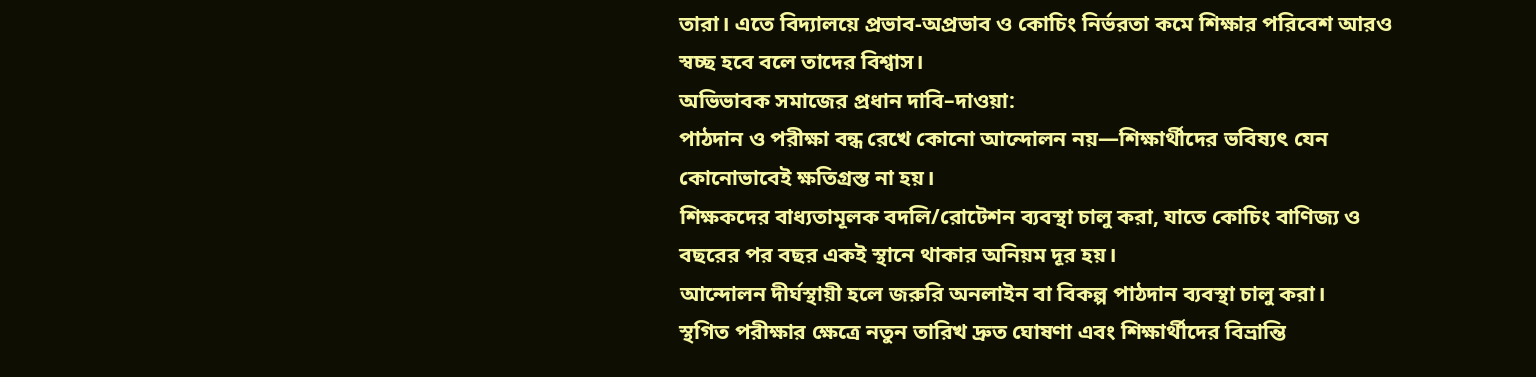তারা। এতে বিদ্যালয়ে প্রভাব-অপ্রভাব ও কোচিং নির্ভরতা কমে শিক্ষার পরিবেশ আরও স্বচ্ছ হবে বলে তাদের বিশ্বাস।
অভিভাবক সমাজের প্রধান দাবি–দাওয়া:
পাঠদান ও পরীক্ষা বন্ধ রেখে কোনো আন্দোলন নয়—শিক্ষার্থীদের ভবিষ্যৎ যেন কোনোভাবেই ক্ষতিগ্রস্ত না হয়।
শিক্ষকদের বাধ্যতামূলক বদলি/রোটেশন ব্যবস্থা চালু করা, যাতে কোচিং বাণিজ্য ও বছরের পর বছর একই স্থানে থাকার অনিয়ম দূর হয়।
আন্দোলন দীর্ঘস্থায়ী হলে জরুরি অনলাইন বা বিকল্প পাঠদান ব্যবস্থা চালু করা।
স্থগিত পরীক্ষার ক্ষেত্রে নতুন তারিখ দ্রুত ঘোষণা এবং শিক্ষার্থীদের বিভ্রান্তি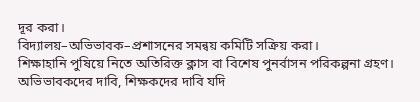দূর করা।
বিদ্যালয়–অভিভাবক–প্রশাসনের সমন্বয় কমিটি সক্রিয় করা।
শিক্ষাহানি পুষিয়ে নিতে অতিরিক্ত ক্লাস বা বিশেষ পুনর্বাসন পরিকল্পনা গ্রহণ।
অভিভাবকদের দাবি, শিক্ষকদের দাবি যদি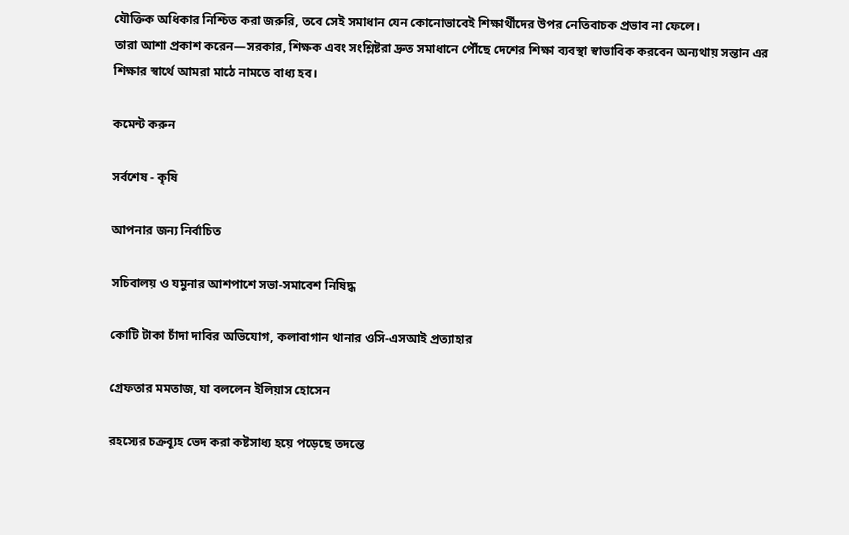যৌক্তিক অধিকার নিশ্চিত করা জরুরি, তবে সেই সমাধান যেন কোনোভাবেই শিক্ষার্থীদের উপর নেতিবাচক প্রভাব না ফেলে।
তারা আশা প্রকাশ করেন—সরকার, শিক্ষক এবং সংশ্লিষ্টরা দ্রুত সমাধানে পৌঁছে দেশের শিক্ষা ব্যবস্থা স্বাভাবিক করবেন অন্যথায় সন্তান এর শিক্ষার স্বার্থে আমরা মাঠে নামতে বাধ্য হব।

কমেন্ট করুন

সর্বশেষ - কৃষি

আপনার জন্য নির্বাচিত

সচিবালয় ও যমুনার আশপাশে সভা-সমাবেশ নিষিদ্ধ

কোটি টাকা চাঁদা দাবির অভিযোগ, কলাবাগান থানার ওসি-এসআই প্রত্যাহার

গ্রেফতার মমতাজ, যা বললেন ইলিয়াস হোসেন

রহস্যের চক্রব্যূহ ভেদ করা কষ্টসাধ্য হয়ে পড়েছে তদন্তে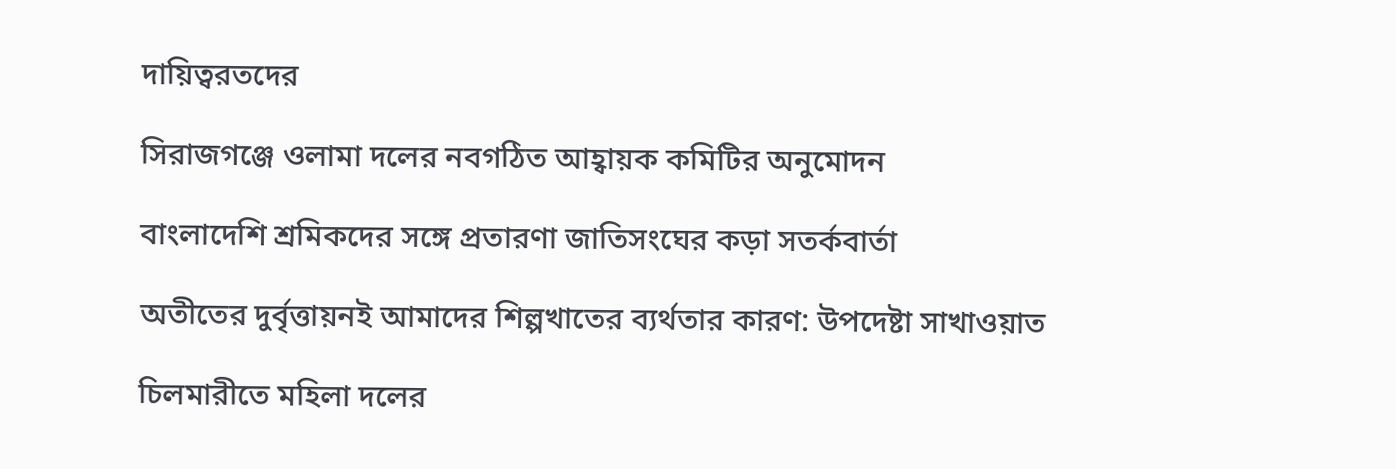দায়িত্বরতদের

সিরাজগঞ্জে ওলামা দলের নবগঠিত আহ্বায়ক কমিটির অনুমোদন

বাংলাদেশি শ্রমিকদের সঙ্গে প্রতারণা জাতিসংঘের কড়া সতর্কবার্তা

অতীতের দুর্বৃত্তায়নই আমাদের শিল্পখাতের ব্যর্থতার কারণ: উপদেষ্টা সাখাওয়াত

চিলমারীতে মহিলা দলের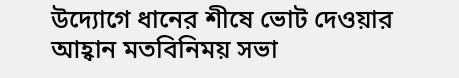উদ্যোগে ধানের শীষে ভোট দেওয়ার আহ্বান মতবিনিময় সভা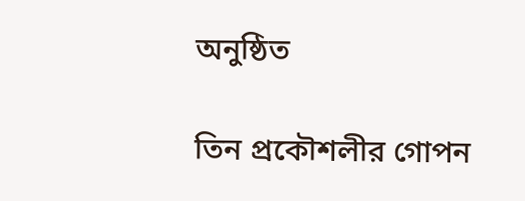অনুষ্ঠিত

তিন প্রকৌশলীর গোপন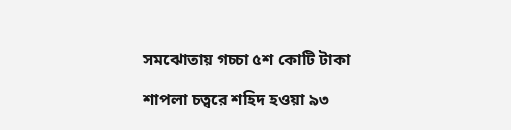সমঝোতায় গচ্চা ৫শ কোটি টাকা

শাপলা চত্বরে শহিদ হওয়া ৯৩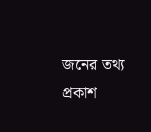জনের তথ্য প্রকাশ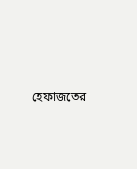হেফাজতের